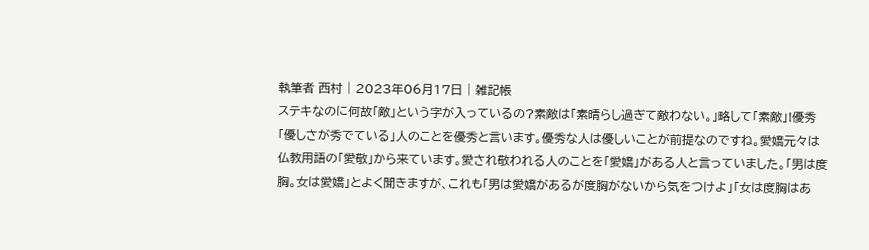執筆者 西村 | 2023年06月17日 | 雑記帳
ステキなのに何故「敵」という字が入っているの?素敵は「素晴らし過ぎて敵わない。」略して「素敵」!優秀「優しさが秀でている」人のことを優秀と言います。優秀な人は優しいことが前提なのですね。愛嬌元々は仏教用語の「愛敬」から来ています。愛され敬われる人のことを「愛嬌」がある人と言っていました。「男は度胸。女は愛嬌」とよく聞きますが、これも「男は愛嬌があるが度胸がないから気をつけよ」「女は度胸はあ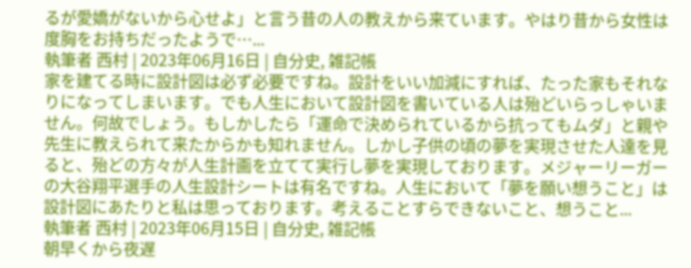るが愛嬌がないから心せよ」と言う昔の人の教えから来ています。やはり昔から女性は度胸をお持ちだったようで…...
執筆者 西村 | 2023年06月16日 | 自分史, 雑記帳
家を建てる時に設計図は必ず必要ですね。設計をいい加減にすれば、たった家もそれなりになってしまいます。でも人生において設計図を書いている人は殆どいらっしゃいません。何故でしょう。もしかしたら「運命で決められているから抗ってもムダ」と親や先生に教えられて来たからかも知れません。しかし子供の頃の夢を実現させた人達を見ると、殆どの方々が人生計画を立てて実行し夢を実現しております。メジャーリーガーの大谷翔平選手の人生設計シートは有名ですね。人生において「夢を願い想うこと」は設計図にあたりと私は思っております。考えることすらできないこと、想うこと...
執筆者 西村 | 2023年06月15日 | 自分史, 雑記帳
朝早くから夜遅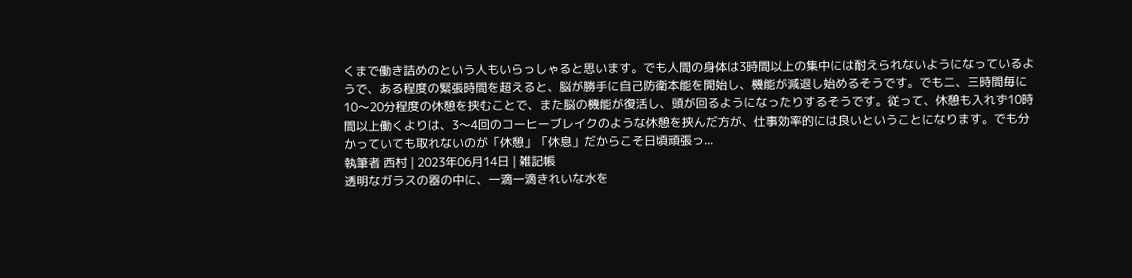くまで働き詰めのという人もいらっしゃると思います。でも人間の身体は3時間以上の集中には耐えられないようになっているようで、ある程度の緊張時間を超えると、脳が勝手に自己防衛本能を開始し、機能が減退し始めるそうです。でもニ、三時間毎に10〜20分程度の休憩を挟むことで、また脳の機能が復活し、頭が回るようになったりするそうです。従って、休憩も入れず10時間以上働くよりは、3〜4回のコーヒーブレイクのような休憩を挟んだ方が、仕事効率的には良いということになります。でも分かっていても取れないのが「休憩」「休息」だからこそ日頃頑張っ...
執筆者 西村 | 2023年06月14日 | 雑記帳
透明なガラスの器の中に、一滴一滴きれいな水を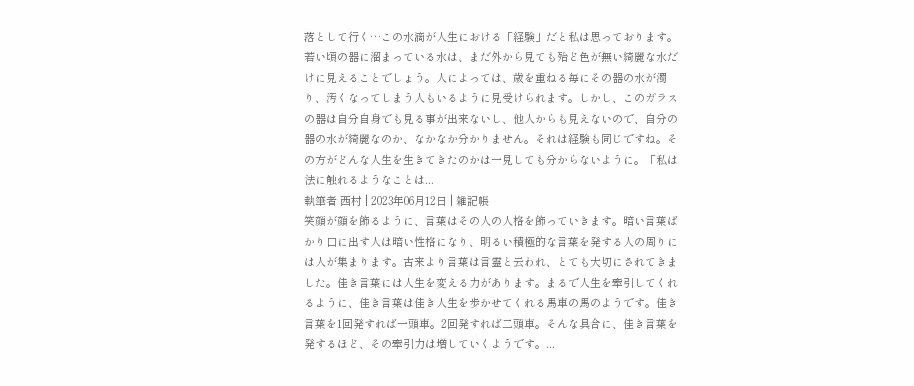落として行く…この水滴が人生における「経験」だと私は思っております。若い頃の器に溜まっている水は、まだ外から見ても殆ど色が無い綺麗な水だけに見えることでしょう。人によっては、歳を重ねる毎にその器の水が濁り、汚くなってしまう人もいるように見受けられます。しかし、このガラスの器は自分自身でも見る事が出来ないし、他人からも見えないので、自分の器の水が綺麗なのか、なかなか分かりません。それは経験も同じですね。その方がどんな人生を生きてきたのかは一見しても分からないように。「私は法に触れるようなことは...
執筆者 西村 | 2023年06月12日 | 雑記帳
笑顔が顔を飾るように、言葉はその人の人格を飾っていきます。暗い言葉ばかり口に出す人は暗い性格になり、明るい積極的な言葉を発する人の周りには人が集まります。古来より言葉は言霊と云われ、とても大切にされてきました。佳き言葉には人生を変える力があります。まるで人生を牽引してくれるように、佳き言葉は佳き人生を歩かせてくれる馬車の馬のようです。佳き言葉を1回発すれば一頭車。2回発すれば二頭車。そんな具合に、佳き言葉を発するほど、その牽引力は増していくようです。...